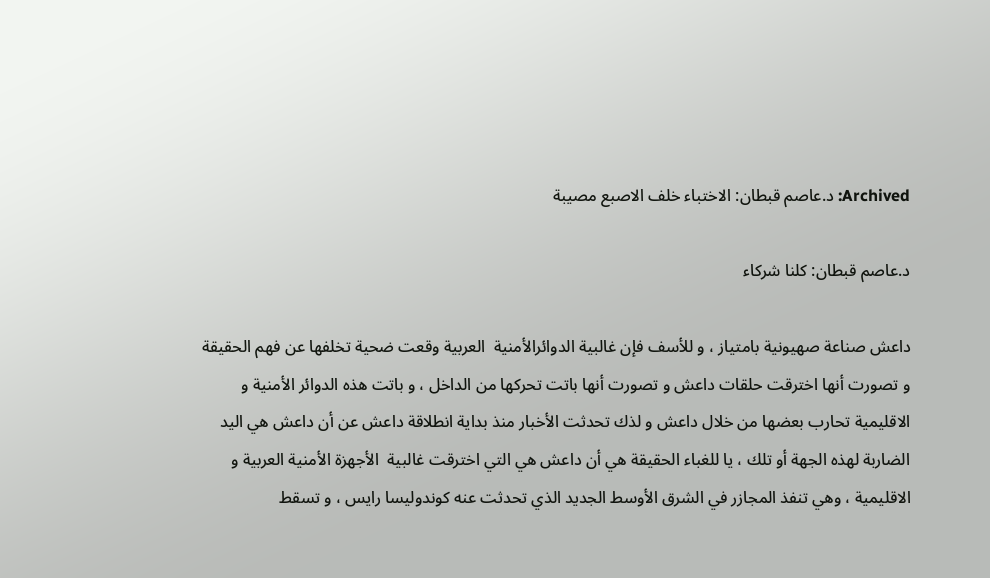Archived: د.عاصم قبطان: الاختباء خلف الاصبع مصيبة

د.عاصم قبطان: كلنا شركاء

داعش صناعة صهيونية بامتياز ، و للأسف فإن غالبية الدوائرالأمنية  العربية وقعت ضحية تخلفها عن فهم الحقيقة و تصورت أنها اخترقت حلقات داعش و تصورت أنها باتت تحركها من الداخل ، و باتت هذه الدوائر الأمنية و الاقليمية تحارب بعضها من خلال داعش و لذك تحدثت الأخبار منذ بداية انطلاقة داعش عن أن داعش هي اليد الضاربة لهذه الجهة أو تلك ، يا للغباء الحقيقة هي أن داعش هي التي اخترقت غالبية  الأجهزة الأمنية العربية و الاقليمية ، وهي تنفذ المجازر في الشرق الأوسط الجديد الذي تحدثت عنه كوندوليسا رايس ، و تسقط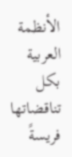الأنظمة العربية بكل تناقضاتها فريسةً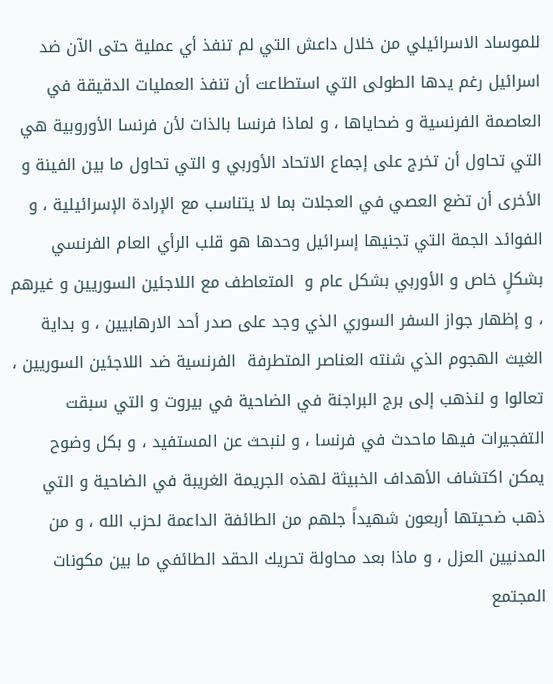للموساد الاسرائيلي من خلال داعش التي لم تنفذ أي عملية حتى الآن ضد اسرائيل رغم يدها الطولى التي استطاعت أن تنفذ العمليات الدقيقة في العاصمة الفرنسية و ضحاياها ، و لماذا فرنسا بالذات لأن فرنسا الأوروبية هي التي تحاول أن تخرج على إجماع الاتحاد الأوربي و التي تحاول ما بين الفينة و الأخرى أن تضع العصي في العجلات بما لا يتناسب مع الإرادة الإسرائيلية ، و الفوائد الجمة التي تجنيها إسرائيل وحدها هو قلب الرأي العام الفرنسي بشكلٍ خاص و الأوربي بشكل عام و  المتعاطف مع اللاجئين السوريين و غيرهم ، و إظهار جواز السفر السوري الذي وجد على صدر أحد الارهابيين ، و بداية الغيث الهجوم الذي شنته العناصر المتطرفة  الفرنسية ضد اللاجئين السوريين ، تعالوا و لنذهب إلى برج البراجنة في الضاحية في بيروت و التي سبقت التفجيرات فيها ماحدث في فرنسا ، و لنبحث عن المستفيد ، و بكل وضوح يمكن اكتشاف الأهداف الخبيثة لهذه الجريمة الغريبة في الضاحية و التي ذهب ضحيتها أربعون شهيداً جلهم من الطائفة الداعمة لحزب الله ، و من المدنيين العزل ، و ماذا بعد محاولة تحريك الحقد الطائفي ما بين مكونات المجتمع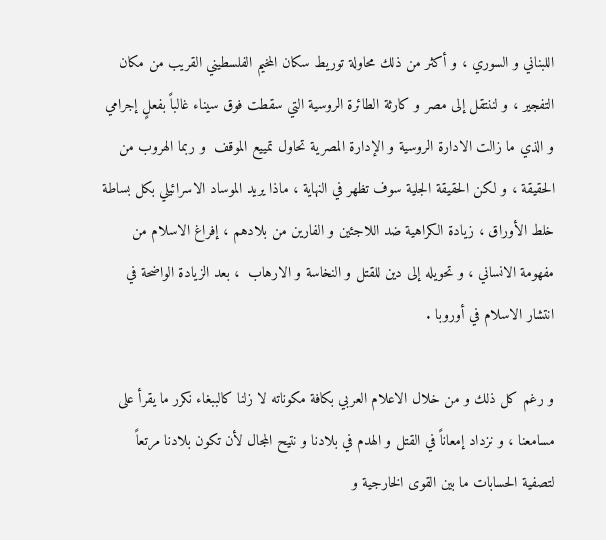اللبناني و السوري ، و أكثر من ذلك محاولة توريط سكان المخيم الفلسطيني القريب من مكان التفجير ، و لننتقل إلى مصر و كارثة الطائرة الروسية التي سقطت فوق سيناء غالباً بفعلٍ إجرامي و الذي ما زالت الادارة الروسية و الإدارة المصرية تحاول تمييع الموقف  و ربما الهروب من الحقيقة ، و لكن الحقيقة الجلية سوف تظهر في النهاية ، ماذا يريد الموساد الاسرائيلي بكل بساطة خلط الأوراق ، زيادة الكراهية ضد اللاجئين و الفارين من بلادهم ، إفراغ الاسلام من مفهومة الانساني ، و تحويله إلى دين للقتل و النخاسة و الارهاب  ، بعد الزيادة الواضحة في انتشار الاسلام في أوروبا .

و رغم كل ذلك و من خلال الاعلام العربي بكافة مكوناته لا زلنا كالببغاء نكرر ما يقرأ على مسامعنا ، و نزداد إمعاناً في القتل و الهدم في بلادنا و نتيح المجال لأن تكون بلادنا مرتعاً لتصفية الحسابات ما بين القوى الخارجية و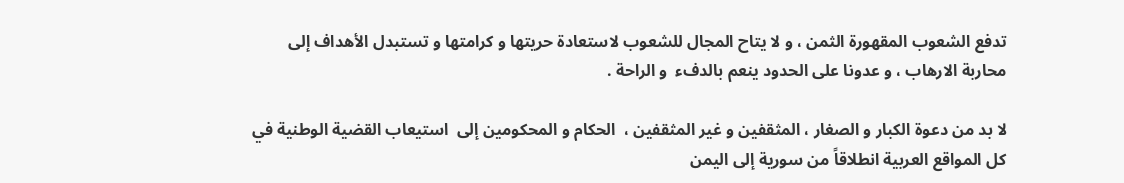تدفع الشعوب المقهورة الثمن ، و لا يتاح المجال للشعوب لاستعادة حريتها و كرامتها و تستبدل الأهداف إلى محاربة الارهاب ، و عدونا على الحدود ينعم بالدفء  و الراحة .

لا بد من دعوة الكبار و الصغار ، المثقفين و غير المثقفين ،  الحكام و المحكومين إلى  استيعاب القضية الوطنية في كل المواقع العربية انطلاقاً من سورية إلى اليمن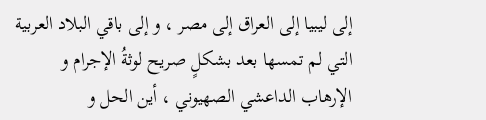إلى ليبيا إلى العراق إلى مصر ، و إلى باقي البلاد العربية التي لم تمسها بعد بشكلٍ صريح لوثةُ الإجرام و الإرهاب الداعشي الصهيوني ، أين الحل و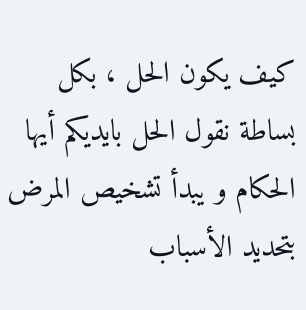كيف يكون الحل ، بكل بساطة نقول الحل بايديكم أيها الحكام و يبدأ تشخيص المرض  بتحديد الأسباب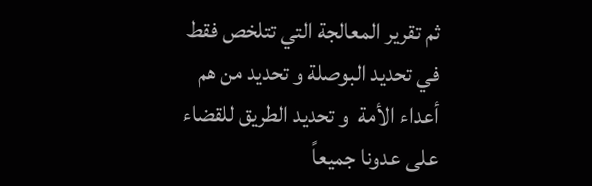ثم تقرير المعالجة التي تتلخص فقط في تحديد البوصلة و تحديد من هم أعداء الأمة  و تحديد الطريق للقضاء على عدونا جميعاً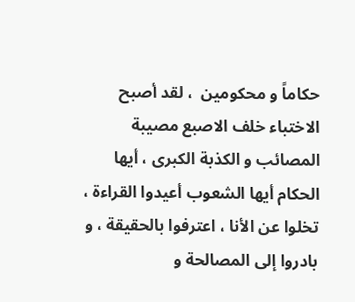حكاماً و محكومين  ، لقد أصبح الاختباء خلف الاصبع مصيبة المصائب و الكذبة الكبرى ، أيها الحكام أيها الشعوب أعيدوا القراءة ، تخلوا عن الأنا ، اعترفوا بالحقيقة ، و بادروا إلى المصالحة و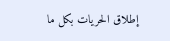إطلاق الحريات بكل ما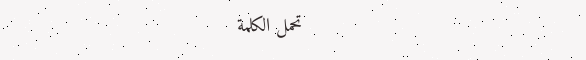تحمل الكلمة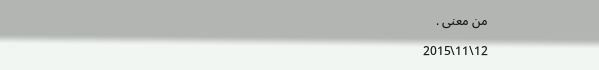من معنى .

12\11\2015